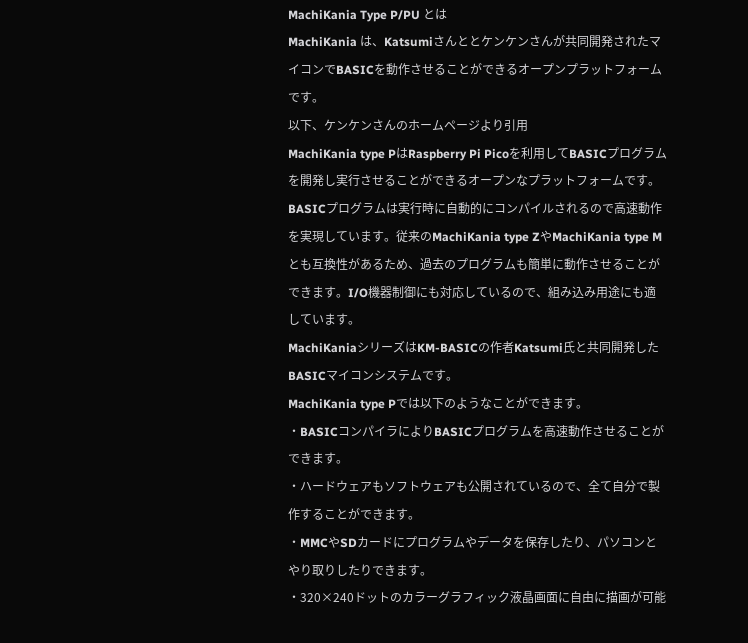MachiKania Type P/PU とは
MachiKania は、Katsumiさんととケンケンさんが共同開発されたマイコンでBASICを動作させることができるオープンプラットフォームです。
以下、ケンケンさんのホームページより引用
MachiKania type PはRaspberry Pi Picoを利用してBASICプログラムを開発し実行させることができるオープンなプラットフォームです。
BASICプログラムは実行時に自動的にコンパイルされるので高速動作を実現しています。従来のMachiKania type ZやMachiKania type Mとも互換性があるため、過去のプログラムも簡単に動作させることができます。I/O機器制御にも対応しているので、組み込み用途にも適しています。
MachiKaniaシリーズはKM-BASICの作者Katsumi氏と共同開発したBASICマイコンシステムです。
MachiKania type Pでは以下のようなことができます。
・BASICコンパイラによりBASICプログラムを高速動作させることができます。
・ハードウェアもソフトウェアも公開されているので、全て自分で製作することができます。
・MMCやSDカードにプログラムやデータを保存したり、パソコンとやり取りしたりできます。
・320×240ドットのカラーグラフィック液晶画面に自由に描画が可能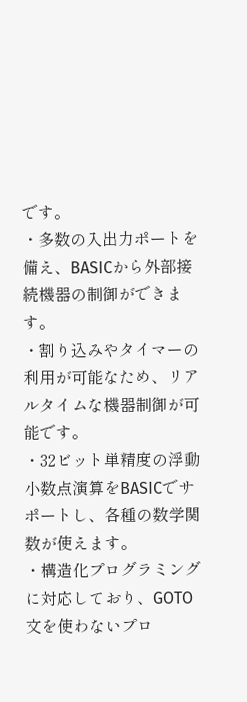です。
・多数の入出力ポートを備え、BASICから外部接続機器の制御ができます。
・割り込みやタイマーの利用が可能なため、リアルタイムな機器制御が可能です。
・32ビット単精度の浮動小数点演算をBASICでサポートし、各種の数学関数が使えます。
・構造化プログラミングに対応しており、GOTO文を使わないプロ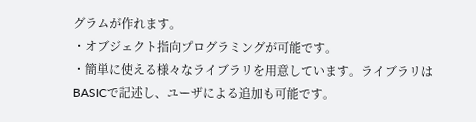グラムが作れます。
・オブジェクト指向プログラミングが可能です。
・簡単に使える様々なライブラリを用意しています。ライブラリはBASICで記述し、ユーザによる追加も可能です。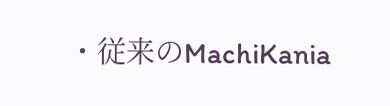・従来のMachiKania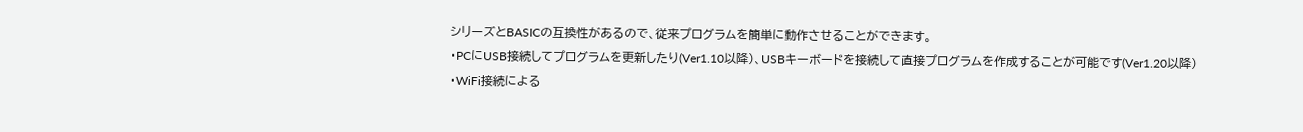シリーズとBASICの互換性があるので、従来プログラムを簡単に動作させることができます。
・PCにUSB接続してプログラムを更新したり(Ver1.10以降)、USBキーボードを接続して直接プログラムを作成することが可能です(Ver1.20以降)
・WiFi接続による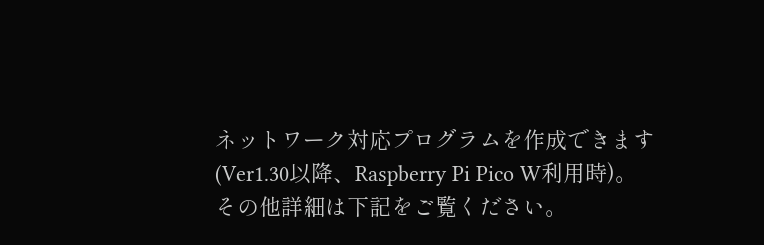ネットワーク対応プログラムを作成できます(Ver1.30以降、Raspberry Pi Pico W利用時)。
その他詳細は下記をご覧ください。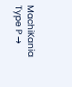MachiKania Type P →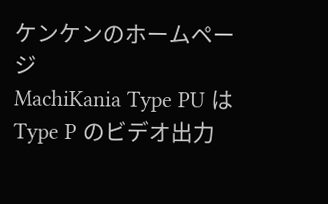ケンケンのホームページ
MachiKania Type PU は Type P のビデオ出力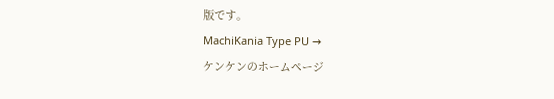版です。
MachiKania Type PU →
ケンケンのホームページ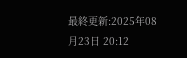最終更新:2025年08月23日 20:12